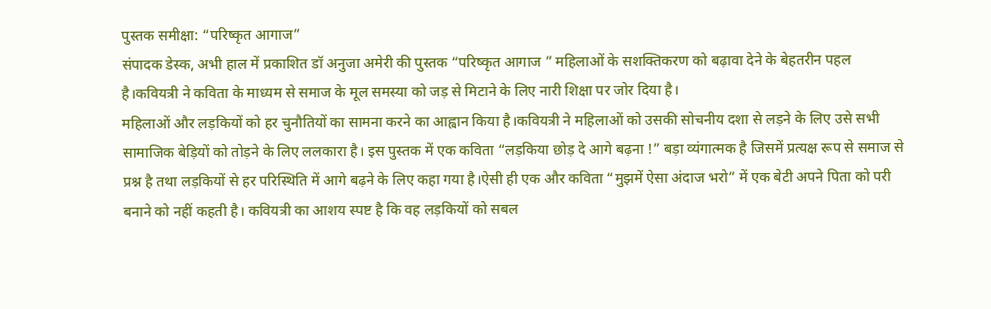पुस्तक समीक्षा: “परिष्कृत आगाज”
संपादक डेस्क, अभी हाल में प्रकाशित डॉ अनुजा अमेरी की पुस्तक “परिष्कृत आगाज ” महिलाओं के सशक्तिकरण को बढ़ावा देने के बेहतरीन पहल है।कवियत्री ने कविता के माध्यम से समाज के मूल समस्या को जड़ से मिटाने के लिए नारी शिक्षा पर जोर दिया है।
महिलाओं और लड़कियों को हर चुनौतियों का सामना करने का आह्वान किया है।कवियत्री ने महिलाओं को उसकी सोचनीय दशा से लड़ने के लिए उसे सभी सामाजिक बेड़ियों को तोड़ने के लिए ललकारा है। इस पुस्तक में एक कविता “लड़किया छोड़ दे आगे बढ़ना !” बड़ा व्यंगात्मक है जिसमें प्रत्यक्ष रूप से समाज से प्रश्न है तथा लड़कियों से हर परिस्थिति में आगे बढ़ने के लिए कहा गया है।ऐसी ही एक और कविता “मुझमें ऐसा अंदाज भरो” में एक बेटी अपने पिता को परी बनाने को नहीं कहती है। कवियत्री का आशय स्पष्ट है कि वह लड़कियों को सबल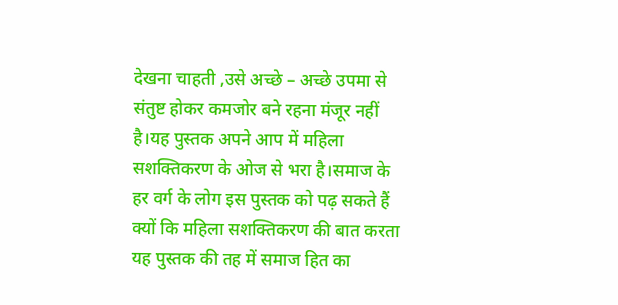देखना चाहती ,उसे अच्छे – अच्छे उपमा से संतुष्ट होकर कमजोर बने रहना मंजूर नहीं है।यह पुस्तक अपने आप में महिला सशक्तिकरण के ओज से भरा है।समाज के हर वर्ग के लोग इस पुस्तक को पढ़ सकते हैं क्यों कि महिला सशक्तिकरण की बात करता यह पुस्तक की तह में समाज हित का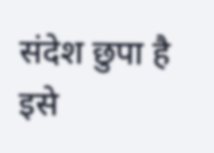संदेश छुपा है इसे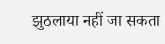झुठलाया नहीं जा सकता